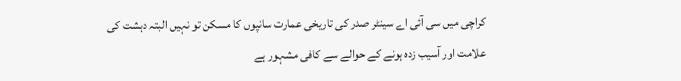کراچی میں سی آئی اے سینٹر صدر کی تاریخی عمارت سانپوں کا مسکن تو نہیں البتہ دہشت کی علامت اور آسیب زدہ ہونے کے حوالے سے کافی مشہور ہے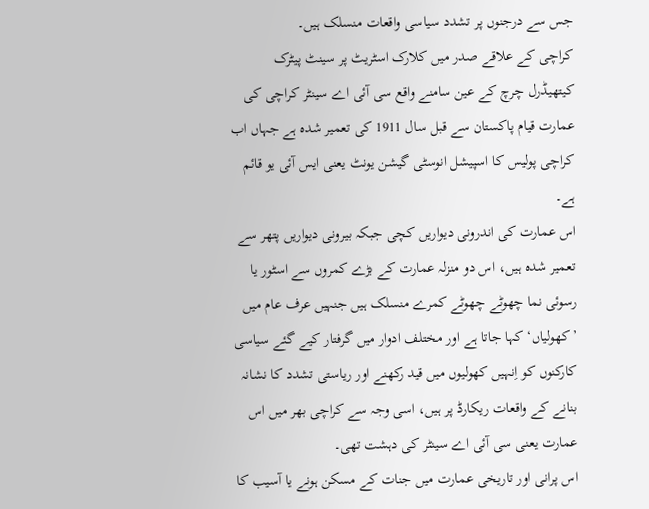جس سے درجنوں پر تشدد سیاسی واقعات منسلک ہیں۔
کراچی کے علاقے صدر میں کلارک اسٹریٹ پر سینٹ پیٹرک کیتھیڈرل چرچ کے عین سامنے واقع سی آئی اے سینٹر کراچی کی عمارت قیام پاکستان سے قبل سال 1911 کی تعمیر شدہ ہے جہاں اب کراچی پولیس کا اسپیشل انوسٹی گیشن یونٹ یعنی ایس آئی یو قائم ہے۔
اس عمارت کی اندرونی دیواریں کچی جبکہ بیرونی دیواریں پتھر سے تعمیر شدہ ہیں، اس دو منزلہ عمارت کے بڑے کمروں سے اسٹور یا رسوئی نما چھوٹے چھوٹے کمرے منسلک ہیں جنہیں عرف عام میں ’کھولیاں‘ کہا جاتا ہے اور مختلف ادوار میں گرفتار کیے گئے سیاسی کارکنوں کو اِنہیں کھولیوں میں قید رکھنے اور ریاستی تشدد کا نشانہ بنانے کے واقعات ریکارڈ پر ہیں، اسی وجہ سے کراچی بھر میں اس عمارت یعنی سی آئی اے سینٹر کی دہشت تھی۔
اس پرانی اور تاریخی عمارت میں جنات کے مسکن ہونے یا آسیب کا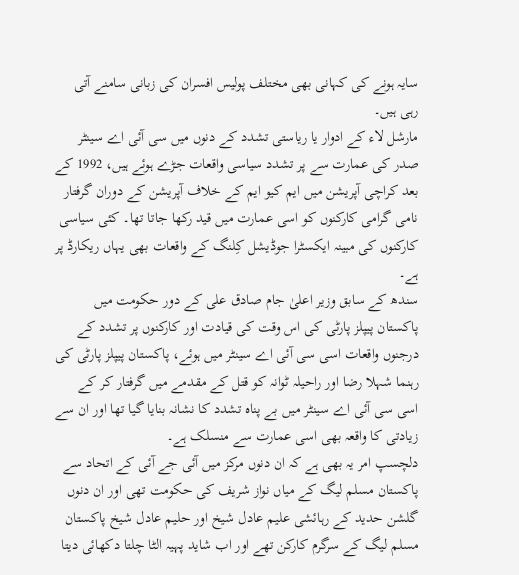سایہ ہونے کی کہانی بھی مختلف پولیس افسران کی زبانی سامنے آتی رہی ہیں۔
مارشل لاء کے ادوار یا ریاستی تشدد کے دنوں میں سی آئی اے سینٹر صدر کی عمارت سے پر تشدد سیاسی واقعات جڑے ہوئے ہیں، 1992 کے بعد کراچی آپریشن میں ایم کیو ایم کے خلاف آپریشن کے دوران گرفتار نامی گرامی کارکنوں کو اسی عمارت میں قید رکھا جاتا تھا۔ کئی سیاسی کارکنوں کی مبینہ ایکسٹرا جوڈیشل کِلنگ کے واقعات بھی یہاں ریکارڈ پر ہے۔
سندھ کے سابق وزیر اعلیٰ جام صادق علی کے دور حکومت میں پاکستان پیپلز پارٹی کی اس وقت کی قیادت اور کارکنوں پر تشدد کے درجنوں واقعات اسی سی آئی اے سینٹر میں ہوئے، پاکستان پیپلز پارٹی کی رہنما شہلا رضا اور راحیلہ ٹوانہ کو قتل کے مقدمے میں گرفتار کر کے اسی سی آئی اے سینٹر میں بے پناہ تشدد کا نشانہ بنایا گیا تھا اور ان سے زیادتی کا واقعہ بھی اسی عمارت سے منسلک ہے۔
دلچسپ امر یہ بھی ہے کہ ان دنوں مرکز میں آئی جے آئی کے اتحاد سے پاکستان مسلم لیگ کے میاں نواز شریف کی حکومت تھی اور ان دنوں گلشن حدید کے رہائشی علیم عادل شیخ اور حلیم عادل شیخ پاکستان مسلم لیگ کے سرگرم کارکن تھے اور اب شاید پہیہ الٹا چلتا دکھائی دیتا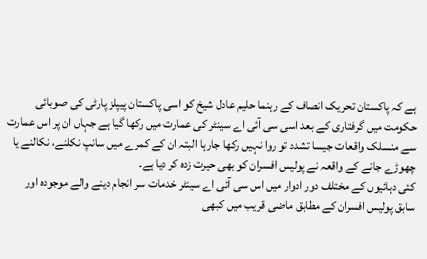ہے کہ پاکستان تحریک انصاف کے رہنما حلیم عادل شیخ کو اسی پاکستان پیپلز پارٹی کی صوبائی حکومت میں گرفتاری کے بعد اسی سی آئی اے سینٹر کی عمارت میں رکھا گیا ہے جہاں ان پر اس عمارت سے منسلک واقعات جیسا تشدد تو روا نہیں رکھا جارہا البتہ ان کے کمرے میں سانپ نکلنے، نکالنے یا چھوڑے جانے کے واقعہ نے پولیس افسران کو بھی حیرت زدہ کر دیا ہے۔
کئی دہائیوں کے مختلف دور ادوار میں اس سی آئی اے سینٹر خدمات سر انجام دینے والے موجودہ اور سابق پولیس افسران کے مطابق ماضی قریب میں کبھی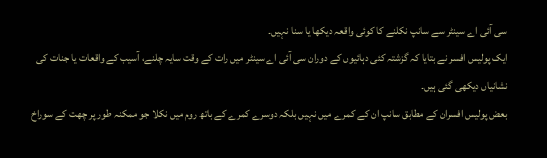سی آئی اے سینٹر سے سانپ نکلنے کا کوئی واقعہ دیکھا یا سنا نہیں۔
ایک پولیس افسر نے بتایا کہ گزشتہ کئی دہائیوں کے دوران سی آئی اے سینٹر میں رات کے وقت سایہ چلنے، آسیب کے واقعات یا جنات کی نشانیاں دیکھی گئی ہیں۔
بعض پولیس افسران کے مطابق سانپ ان کے کمرے میں نہیں بلکہ دوسرے کمرے کے باتھ روم میں نکلا جو ممکنہ طور پر چھت کے سوراخ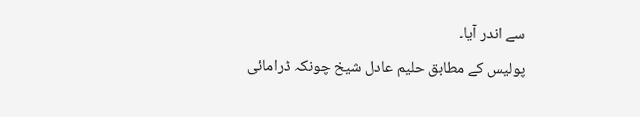سے اندر آیا۔
پولیس کے مطابق حلیم عادل شیخ چونکہ ڈرامائی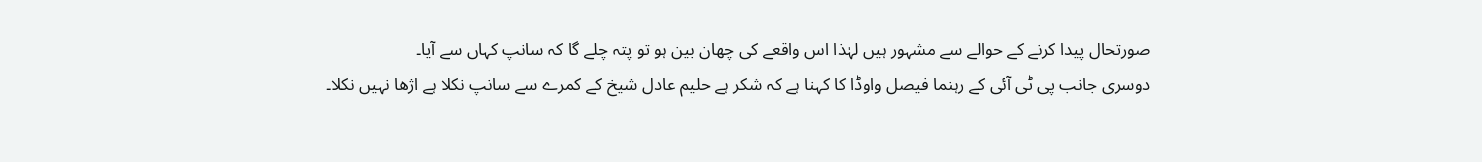صورتحال پیدا کرنے کے حوالے سے مشہور ہیں لہٰذا اس واقعے کی چھان بین ہو تو پتہ چلے گا کہ سانپ کہاں سے آیا۔
دوسری جانب پی ٹی آئی کے رہنما فیصل واوڈا کا کہنا ہے کہ شکر ہے حلیم عادل شیخ کے کمرے سے سانپ نکلا ہے اژھا نہیں نکلا۔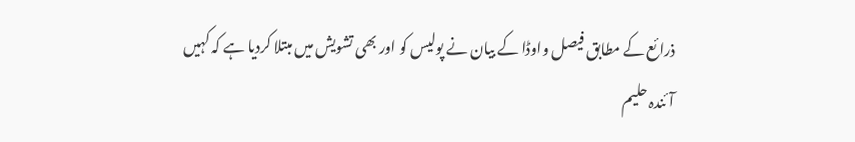ذرائع کے مطابق فیصل واوڈا کے بیان نے پولیس کو اور بھی تشویش میں مبتلا کردیا ہے کہ کہیں آئندہ حلیم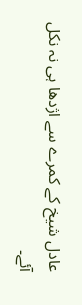عادل شیخ کے کمرے سے اژدھا ہی نہ نکل آئے۔